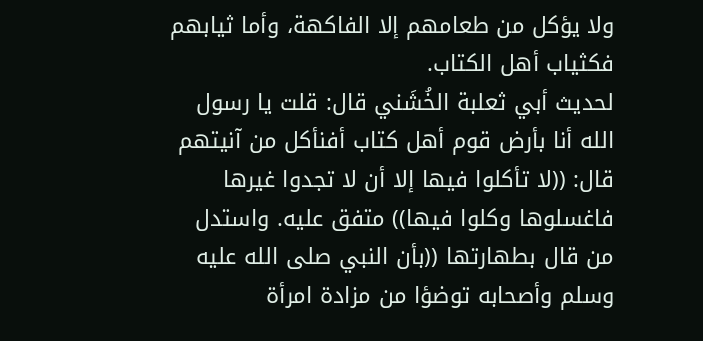ولا يؤكل من طعامهم إلا الفاكهة، وأما ثيابهم فكثياب أهل الكتاب.
لحديث أبي ثعلبة الخُشَني قال: قلت يا رسول الله أنا بأرض قوم أهل كتاب أفنأكل من آنيتهم قال: ((لا تأكلوا فيها إلا أن لا تجدوا غيرها فاغسلوها وكلوا فيها)) متفق عليه. واستدل من قال بطهارتها ((بأن النبي صلى الله عليه وسلم وأصحابه توضؤا من مزادة امرأة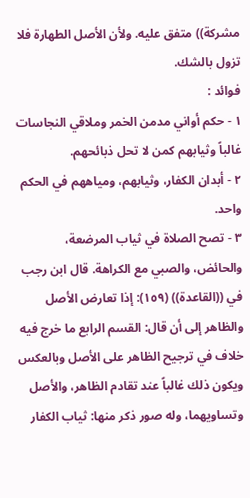مشركة)) متفق عليه. ولأن الأصل الطهارة فلا تزول بالشك.
فوائد :
١ - حكم أواني مدمن الخمر وملاقي النجاسات غالباً وثيابهم كمن لا تحل ذبائحهم.
٢ - أبدان الكفار، وثيابهم، ومياههم في الحكم واحد.
٣ - تصح الصلاة في ثياب المرضعة، والحائض، والصبي مع الكراهة. قال ابن رجب في ((القاعدة)) (١٥٩): إذا تعارض الأصل والظاهر إلى أن قال: القسم الرابع ما خرج فيه خلاف في ترجيح الظاهر على الأصل وبالعكس ويكون ذلك غالباً عند تقادم الظاهر، والأصل وتساويهما، وله صور ذكر منها: ثياب الكفار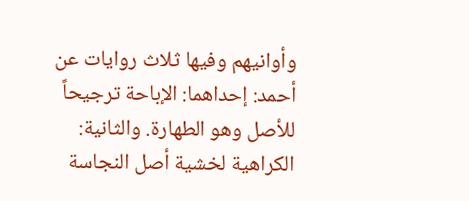وأوانيهم وفيها ثلاث روايات عن أحمد: إحداهما: الإباحة ترجيحاً للأصل وهو الطهارة. والثانية: الكراهية لخشية أصل النجاسة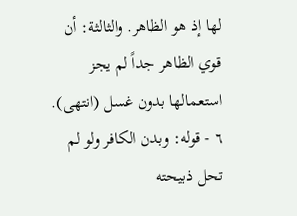لها إذ هو الظاهر. والثالثة: أن قوي الظاهر جداً لم يجز استعمالها بدون غسل (انتهى).
٦ - قوله: وبدن الكافر ولو لم تحل ذبيحته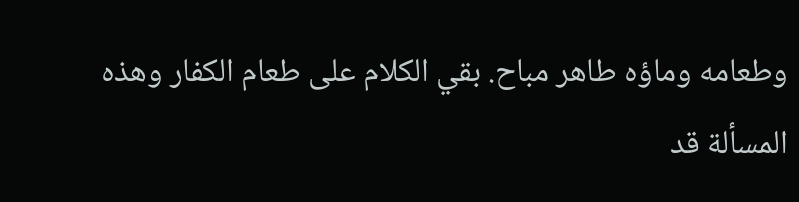وطعامه وماؤه طاهر مباح. بقي الكلام على طعام الكفار وهذه المسألة قد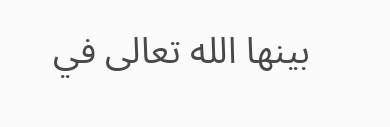بينها الله تعالى في